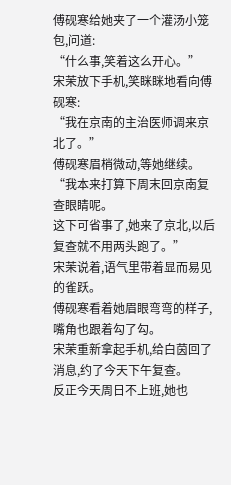傅砚寒给她夹了一个灌汤小笼包,问道:
“什么事,笑着这么开心。”
宋茉放下手机,笑眯眯地看向傅砚寒:
“我在京南的主治医师调来京北了。”
傅砚寒眉梢微动,等她继续。
“我本来打算下周末回京南复查眼睛呢。
这下可省事了,她来了京北,以后复查就不用两头跑了。”
宋茉说着,语气里带着显而易见的雀跃。
傅砚寒看着她眉眼弯弯的样子,嘴角也跟着勾了勾。
宋茉重新拿起手机,给白茵回了消息,约了今天下午复查。
反正今天周日不上班,她也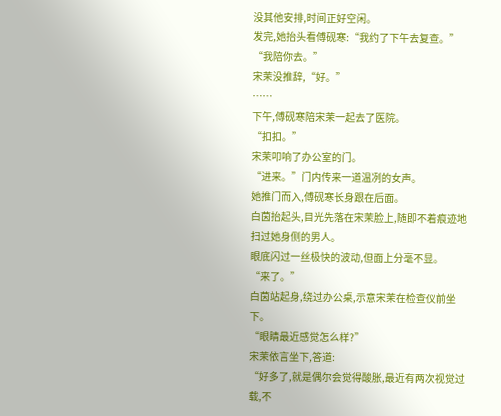没其他安排,时间正好空闲。
发完,她抬头看傅砚寒:“我约了下午去复查。”
“我陪你去。”
宋茉没推辞,“好。”
……
下午,傅砚寒陪宋茉一起去了医院。
“扣扣。”
宋茉叩响了办公室的门。
“进来。”门内传来一道温冽的女声。
她推门而入,傅砚寒长身跟在后面。
白茵抬起头,目光先落在宋茉脸上,随即不着痕迹地扫过她身侧的男人。
眼底闪过一丝极快的波动,但面上分毫不显。
“来了。”
白茵站起身,绕过办公桌,示意宋茉在检查仪前坐下。
“眼睛最近感觉怎么样?”
宋茉依言坐下,答道:
“好多了,就是偶尔会觉得酸胀,最近有两次视觉过载,不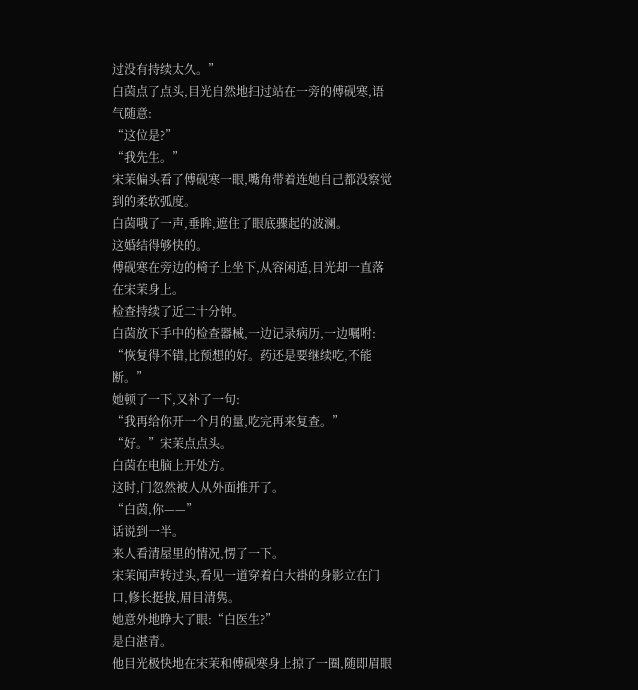过没有持续太久。”
白茵点了点头,目光自然地扫过站在一旁的傅砚寒,语气随意:
“这位是?”
“我先生。”
宋茉偏头看了傅砚寒一眼,嘴角带着连她自己都没察觉到的柔软弧度。
白茵哦了一声,垂眸,遮住了眼底骤起的波澜。
这婚结得够快的。
傅砚寒在旁边的椅子上坐下,从容闲适,目光却一直落在宋茉身上。
检查持续了近二十分钟。
白茵放下手中的检查器械,一边记录病历,一边嘱咐:
“恢复得不错,比预想的好。药还是要继续吃,不能断。”
她顿了一下,又补了一句:
“我再给你开一个月的量,吃完再来复查。”
“好。”宋茉点点头。
白茵在电脑上开处方。
这时,门忽然被人从外面推开了。
“白茵,你——”
话说到一半。
来人看清屋里的情况,愣了一下。
宋茉闻声转过头,看见一道穿着白大褂的身影立在门口,修长挺拔,眉目清隽。
她意外地睁大了眼:“白医生?”
是白湛青。
他目光极快地在宋茉和傅砚寒身上掠了一圈,随即眉眼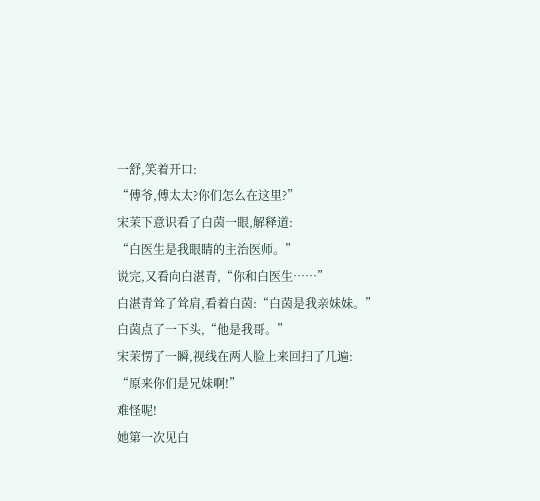一舒,笑着开口:
“傅爷,傅太太?你们怎么在这里?”
宋茉下意识看了白茵一眼,解释道:
“白医生是我眼睛的主治医师。”
说完,又看向白湛青,“你和白医生……”
白湛青耸了耸肩,看着白茵:“白茵是我亲妹妹。”
白茵点了一下头,“他是我哥。”
宋茉愣了一瞬,视线在两人脸上来回扫了几遍:
“原来你们是兄妹啊!”
难怪呢!
她第一次见白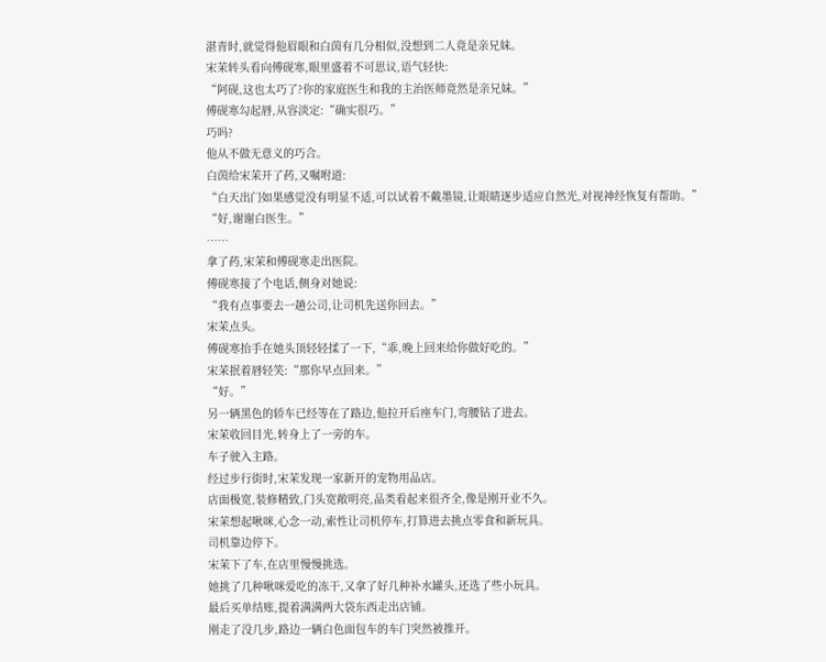湛青时,就觉得他眉眼和白茵有几分相似,没想到二人竟是亲兄妹。
宋茉转头看向傅砚寒,眼里盛着不可思议,语气轻快:
“阿砚,这也太巧了?你的家庭医生和我的主治医师竟然是亲兄妹。”
傅砚寒勾起唇,从容淡定:“确实很巧。”
巧吗?
他从不做无意义的巧合。
白茵给宋茉开了药,又嘱咐道:
“白天出门如果感觉没有明显不适,可以试着不戴墨镜,让眼睛逐步适应自然光,对视神经恢复有帮助。”
“好,谢谢白医生。”
……
拿了药,宋茉和傅砚寒走出医院。
傅砚寒接了个电话,侧身对她说:
“我有点事要去一趟公司,让司机先送你回去。”
宋茉点头。
傅砚寒抬手在她头顶轻轻揉了一下,“乖,晚上回来给你做好吃的。”
宋茉抿着唇轻笑:“那你早点回来。”
“好。”
另一辆黑色的轿车已经等在了路边,他拉开后座车门,弯腰钻了进去。
宋茉收回目光,转身上了一旁的车。
车子驶入主路。
经过步行街时,宋茉发现一家新开的宠物用品店。
店面极宽,装修精致,门头宽敞明亮,品类看起来很齐全,像是刚开业不久。
宋茉想起啾咪,心念一动,索性让司机停车,打算进去挑点零食和新玩具。
司机靠边停下。
宋茉下了车,在店里慢慢挑选。
她挑了几种啾咪爱吃的冻干,又拿了好几种补水罐头,还选了些小玩具。
最后买单结账,提着满满两大袋东西走出店铺。
刚走了没几步,路边一辆白色面包车的车门突然被推开。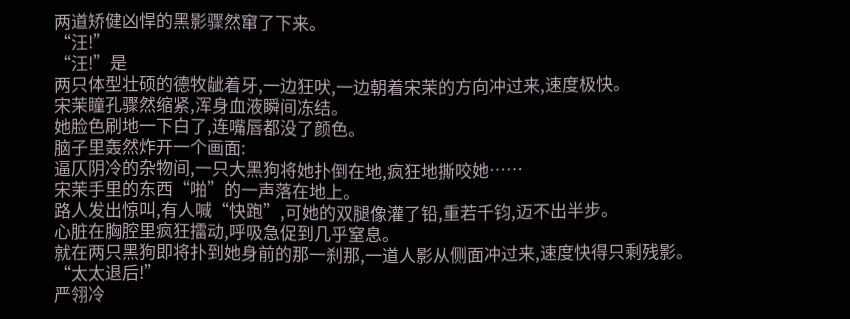两道矫健凶悍的黑影骤然窜了下来。
“汪!”
“汪!”是
两只体型壮硕的德牧龇着牙,一边狂吠,一边朝着宋茉的方向冲过来,速度极快。
宋茉瞳孔骤然缩紧,浑身血液瞬间冻结。
她脸色刷地一下白了,连嘴唇都没了颜色。
脑子里轰然炸开一个画面:
逼仄阴冷的杂物间,一只大黑狗将她扑倒在地,疯狂地撕咬她……
宋茉手里的东西“啪”的一声落在地上。
路人发出惊叫,有人喊“快跑”,可她的双腿像灌了铅,重若千钧,迈不出半步。
心脏在胸腔里疯狂擂动,呼吸急促到几乎窒息。
就在两只黑狗即将扑到她身前的那一刹那,一道人影从侧面冲过来,速度快得只剩残影。
“太太退后!”
严翎冷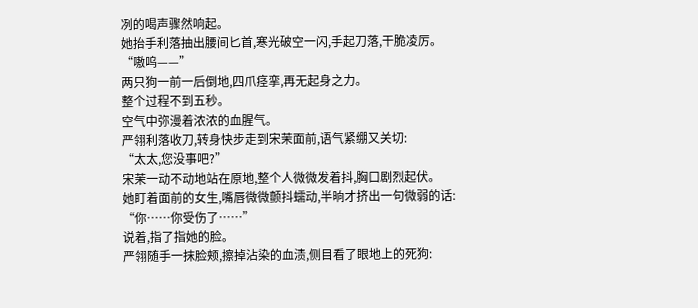冽的喝声骤然响起。
她抬手利落抽出腰间匕首,寒光破空一闪,手起刀落,干脆凌厉。
“嗷呜——”
两只狗一前一后倒地,四爪痉挛,再无起身之力。
整个过程不到五秒。
空气中弥漫着浓浓的血腥气。
严翎利落收刀,转身快步走到宋茉面前,语气紧绷又关切:
“太太,您没事吧?”
宋茉一动不动地站在原地,整个人微微发着抖,胸口剧烈起伏。
她盯着面前的女生,嘴唇微微颤抖蠕动,半晌才挤出一句微弱的话:
“你……你受伤了……”
说着,指了指她的脸。
严翎随手一抹脸颊,擦掉沾染的血渍,侧目看了眼地上的死狗: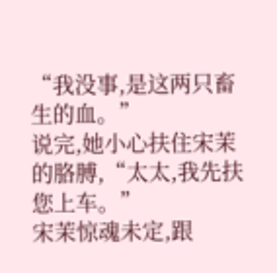“我没事,是这两只畜生的血。”
说完,她小心扶住宋茉的胳膊,“太太,我先扶您上车。”
宋茉惊魂未定,跟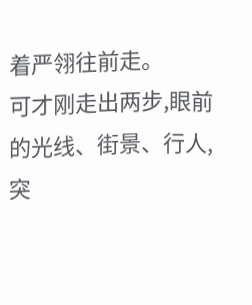着严翎往前走。
可才刚走出两步,眼前的光线、街景、行人,突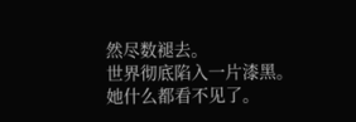然尽数褪去。
世界彻底陷入一片漆黑。
她什么都看不见了。